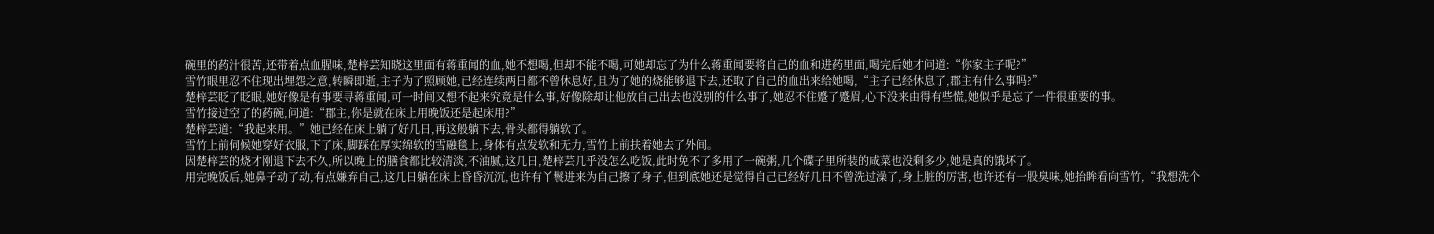碗里的药汁很苦,还带着点血腥味,楚梓芸知晓这里面有蒋重闻的血,她不想喝,但却不能不喝,可她却忘了为什么蒋重闻要将自己的血和进药里面,喝完后她才问道:“你家主子呢?”
雪竹眼里忍不住现出埋怨之意,转瞬即逝,主子为了照顾她,已经连续两日都不曾休息好,且为了她的烧能够退下去,还取了自己的血出来给她喝,“主子已经休息了,郡主有什么事吗?”
楚梓芸眨了眨眼,她好像是有事要寻蒋重闻,可一时间又想不起来究竟是什么事,好像除却让他放自己出去也没别的什么事了,她忍不住蹙了蹙眉,心下没来由得有些慌,她似乎是忘了一件很重要的事。
雪竹接过空了的药碗,问道:“郡主,你是就在床上用晚饭还是起床用?”
楚梓芸道:“我起来用。”她已经在床上躺了好几日,再这般躺下去,骨头都得躺软了。
雪竹上前伺候她穿好衣服,下了床,脚踩在厚实绵软的雪融毯上,身体有点发软和无力,雪竹上前扶着她去了外间。
因楚梓芸的烧才刚退下去不久,所以晚上的膳食都比较清淡,不油腻,这几日,楚梓芸几乎没怎么吃饭,此时免不了多用了一碗粥,几个碟子里所装的咸菜也没剩多少,她是真的饿坏了。
用完晚饭后,她鼻子动了动,有点嫌弃自己,这几日躺在床上昏昏沉沉,也许有丫鬟进来为自己擦了身子,但到底她还是觉得自己已经好几日不曾洗过澡了,身上脏的厉害,也许还有一股臭味,她抬眸看向雪竹,“我想洗个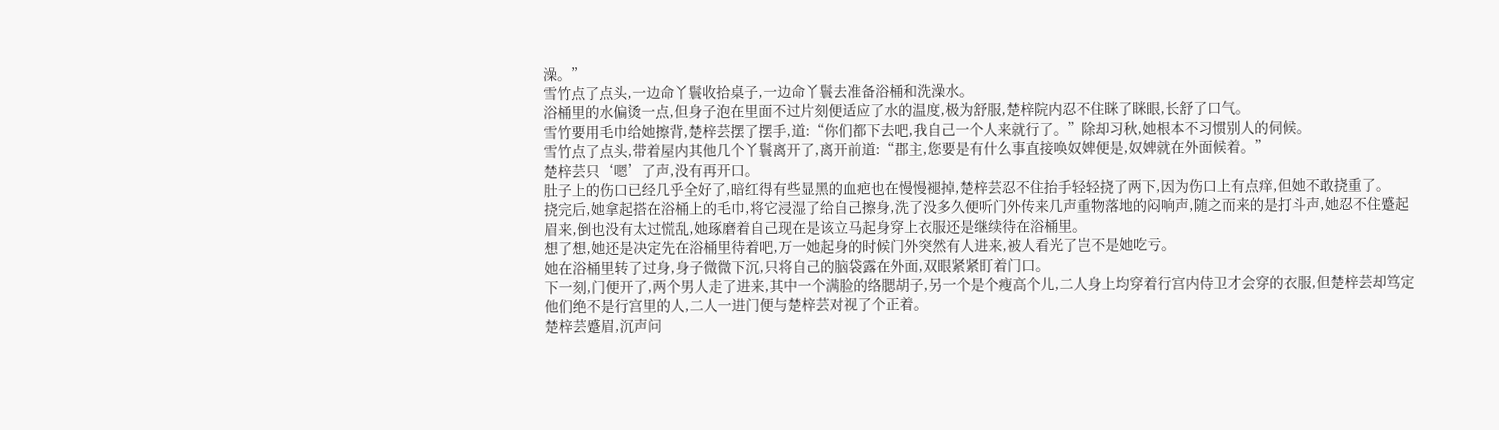澡。”
雪竹点了点头,一边命丫鬟收拾桌子,一边命丫鬟去准备浴桶和洗澡水。
浴桶里的水偏烫一点,但身子泡在里面不过片刻便适应了水的温度,极为舒服,楚梓院内忍不住眯了眯眼,长舒了口气。
雪竹要用毛巾给她擦背,楚梓芸摆了摆手,道:“你们都下去吧,我自己一个人来就行了。”除却习秋,她根本不习惯别人的伺候。
雪竹点了点头,带着屋内其他几个丫鬟离开了,离开前道:“郡主,您要是有什么事直接唤奴婢便是,奴婢就在外面候着。”
楚梓芸只‘嗯’了声,没有再开口。
肚子上的伤口已经几乎全好了,暗红得有些显黑的血疤也在慢慢褪掉,楚梓芸忍不住抬手轻轻挠了两下,因为伤口上有点痒,但她不敢挠重了。
挠完后,她拿起搭在浴桶上的毛巾,将它浸湿了给自己擦身,洗了没多久便听门外传来几声重物落地的闷响声,随之而来的是打斗声,她忍不住蹙起眉来,倒也没有太过慌乱,她琢磨着自己现在是该立马起身穿上衣服还是继续待在浴桶里。
想了想,她还是决定先在浴桶里待着吧,万一她起身的时候门外突然有人进来,被人看光了岂不是她吃亏。
她在浴桶里转了过身,身子微微下沉,只将自己的脑袋露在外面,双眼紧紧盯着门口。
下一刻,门便开了,两个男人走了进来,其中一个满脸的络腮胡子,另一个是个瘦高个儿,二人身上均穿着行宫内侍卫才会穿的衣服,但楚梓芸却笃定他们绝不是行宫里的人,二人一进门便与楚梓芸对视了个正着。
楚梓芸蹙眉,沉声问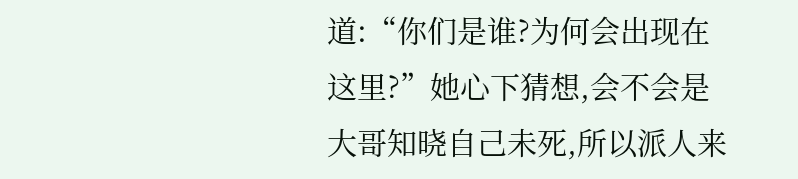道:“你们是谁?为何会出现在这里?”她心下猜想,会不会是大哥知晓自己未死,所以派人来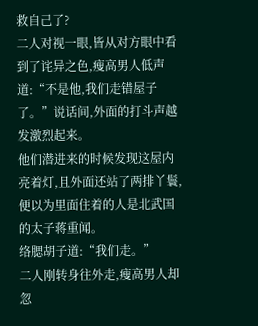救自己了?
二人对视一眼,皆从对方眼中看到了诧异之色,瘦高男人低声道:“不是他,我们走错屋子了。”说话间,外面的打斗声越发激烈起来。
他们潜进来的时候发现这屋内亮着灯,且外面还站了两排丫鬟,便以为里面住着的人是北武国的太子蒋重闻。
络腮胡子道:“我们走。”
二人刚转身往外走,瘦高男人却忽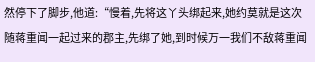然停下了脚步,他道:“慢着,先将这丫头绑起来,她约莫就是这次随蒋重闻一起过来的郡主,先绑了她,到时候万一我们不敌蒋重闻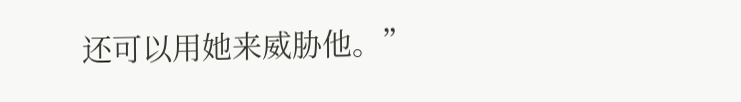还可以用她来威胁他。”